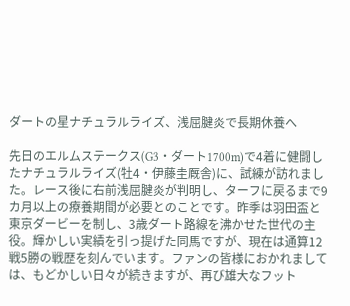ダートの星ナチュラルライズ、浅屈腱炎で長期休養へ

先日のエルムステークス(G3・ダート1700m)で4着に健闘したナチュラルライズ(牡4・伊藤圭厩舎)に、試練が訪れました。レース後に右前浅屈腱炎が判明し、ターフに戻るまで9カ月以上の療養期間が必要とのことです。昨季は羽田盃と東京ダービーを制し、3歳ダート路線を沸かせた世代の主役。輝かしい実績を引っ提げた同馬ですが、現在は通算12戦5勝の戦歴を刻んでいます。ファンの皆様におかれましては、もどかしい日々が続きますが、再び雄大なフット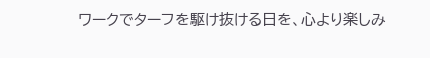ワークでターフを駆け抜ける日を、心より楽しみ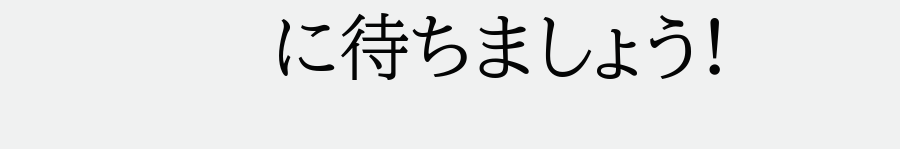に待ちましょう!